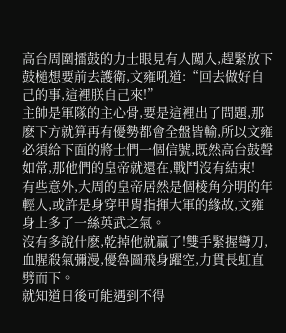高台周圍擂鼓的力士眼見有人闖入,趕緊放下鼓槌想要前去護衛,文雍吼道:“回去做好自己的事,這裡朕自己來!”
主帥是軍隊的主心骨,要是這裡出了問題,那麽下方就算再有優勢都會全盤皆輸,所以文雍必須給下面的將士們一個信號,既然高台鼓聲如常,那他們的皇帝就還在,戰鬥沒有結束!
有些意外,大周的皇帝居然是個棱角分明的年輕人,或許是身穿甲胄指揮大軍的緣故,文雍身上多了一絲英武之氣。
沒有多說什麽,乾掉他就贏了!雙手緊握彎刀,血腥殺氣彌漫,優魯圖飛身躍空,力貫長虹直劈而下。
就知道日後可能遇到不得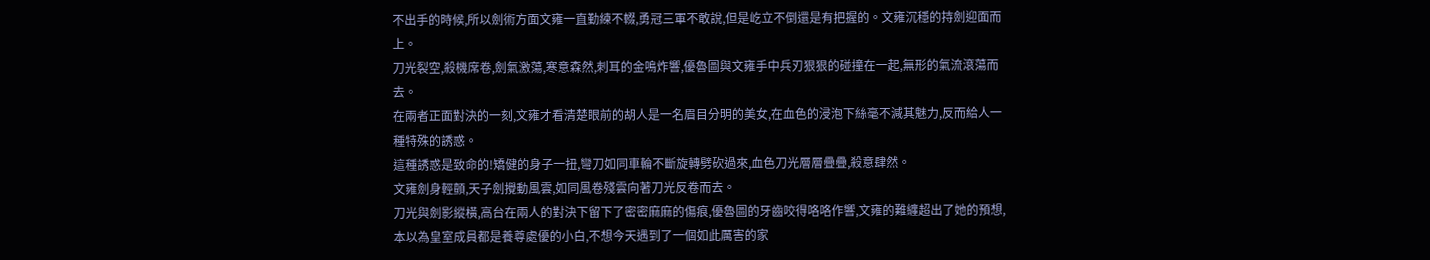不出手的時候,所以劍術方面文雍一直勤練不輟,勇冠三軍不敢說,但是屹立不倒還是有把握的。文雍沉穩的持劍迎面而上。
刀光裂空,殺機席卷,劍氣激蕩,寒意森然,刺耳的金鳴炸響,優魯圖與文雍手中兵刃狠狠的碰撞在一起,無形的氣流滾蕩而去。
在兩者正面對決的一刻,文雍才看清楚眼前的胡人是一名眉目分明的美女,在血色的浸泡下絲毫不減其魅力,反而給人一種特殊的誘惑。
這種誘惑是致命的!矯健的身子一扭,彎刀如同車輪不斷旋轉劈砍過來,血色刀光層層疊疊,殺意肆然。
文雍劍身輕顫,天子劍攪動風雲,如同風卷殘雲向著刀光反卷而去。
刀光與劍影縱橫,高台在兩人的對決下留下了密密麻麻的傷痕,優魯圖的牙齒咬得咯咯作響,文雍的難纏超出了她的預想,本以為皇室成員都是養尊處優的小白,不想今天遇到了一個如此厲害的家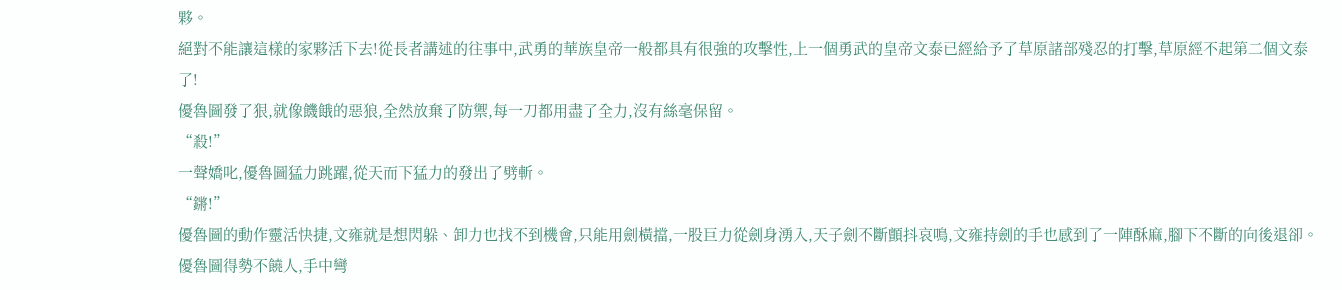夥。
絕對不能讓這樣的家夥活下去!從長者講述的往事中,武勇的華族皇帝一般都具有很強的攻擊性,上一個勇武的皇帝文泰已經給予了草原諸部殘忍的打擊,草原經不起第二個文泰了!
優魯圖發了狠,就像饑餓的惡狼,全然放棄了防禦,每一刀都用盡了全力,沒有絲毫保留。
“殺!”
一聲嬌叱,優魯圖猛力跳躍,從天而下猛力的發出了劈斬。
“鏘!”
優魯圖的動作靈活快捷,文雍就是想閃躲、卸力也找不到機會,只能用劍橫擋,一股巨力從劍身湧入,天子劍不斷顫抖哀鳴,文雍持劍的手也感到了一陣酥麻,腳下不斷的向後退卻。
優魯圖得勢不饒人,手中彎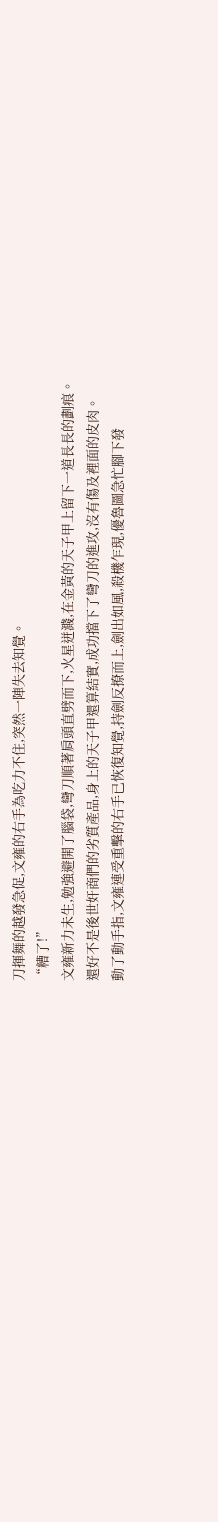刀揮舞的越發急促,文雍的右手為吃力不住,突然一陣失去知覺。
“糟了!”
文雍新力未生,勉強避開了腦袋,彎刀順著肩頭直劈而下,火星迸濺,在金黃的天子甲上留下一道長長的劃痕。
還好不是後世奸商們的劣質產品,身上的天子甲還算結實,成功擋下了彎刀的進攻,沒有傷及裡面的皮肉。
動了動手指,文雍連受重擊的右手已恢復知覺,持劍反撩而上,劍出如風,殺機乍現,優魯圖急忙腳下發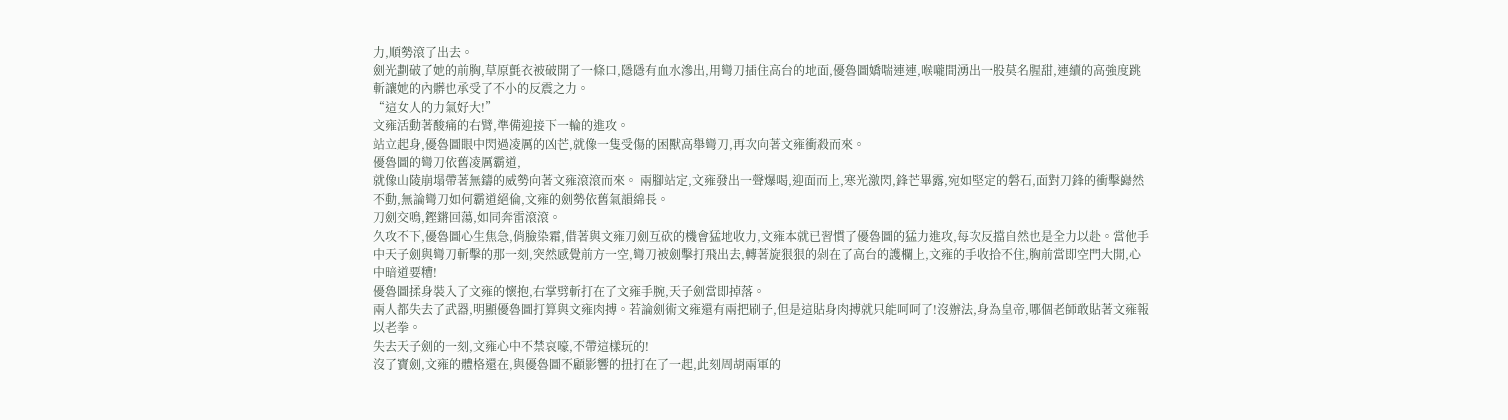力,順勢滾了出去。
劍光劃破了她的前胸,草原氈衣被破開了一條口,隱隱有血水滲出,用彎刀插住高台的地面,優魯圖嬌喘連連,喉嚨間湧出一股莫名腥甜,連續的高強度跳斬讓她的內髒也承受了不小的反震之力。
“這女人的力氣好大!”
文雍活動著酸痛的右臂,準備迎接下一輪的進攻。
站立起身,優魯圖眼中閃過凌厲的凶芒,就像一隻受傷的困獸高舉彎刀,再次向著文雍衝殺而來。
優魯圖的彎刀依舊凌厲霸道,
就像山陵崩塌帶著無鑄的威勢向著文雍滾滾而來。 兩腳站定,文雍發出一聲爆喝,迎面而上,寒光激閃,鋒芒畢露,宛如堅定的磐石,面對刀鋒的衝擊巋然不動,無論彎刀如何霸道絕倫,文雍的劍勢依舊氣韻綿長。
刀劍交鳴,鏗鏘回蕩,如同奔雷滾滾。
久攻不下,優魯圖心生焦急,俏臉染霜,借著與文雍刀劍互砍的機會猛地收力,文雍本就已習慣了優魯圖的猛力進攻,每次反擋自然也是全力以赴。當他手中天子劍與彎刀斬擊的那一刻,突然感覺前方一空,彎刀被劍擊打飛出去,轉著旋狠狠的剁在了高台的護欄上,文雍的手收拾不住,胸前當即空門大開,心中暗道要糟!
優魯圖揉身裝入了文雍的懷抱,右掌劈斬打在了文雍手腕,天子劍當即掉落。
兩人都失去了武器,明顯優魯圖打算與文雍肉搏。若論劍術文雍還有兩把刷子,但是這貼身肉搏就只能呵呵了!沒辦法,身為皇帝,哪個老師敢貼著文雍報以老拳。
失去天子劍的一刻,文雍心中不禁哀嚎,不帶這樣玩的!
沒了寶劍,文雍的體格還在,與優魯圖不顧影響的扭打在了一起,此刻周胡兩軍的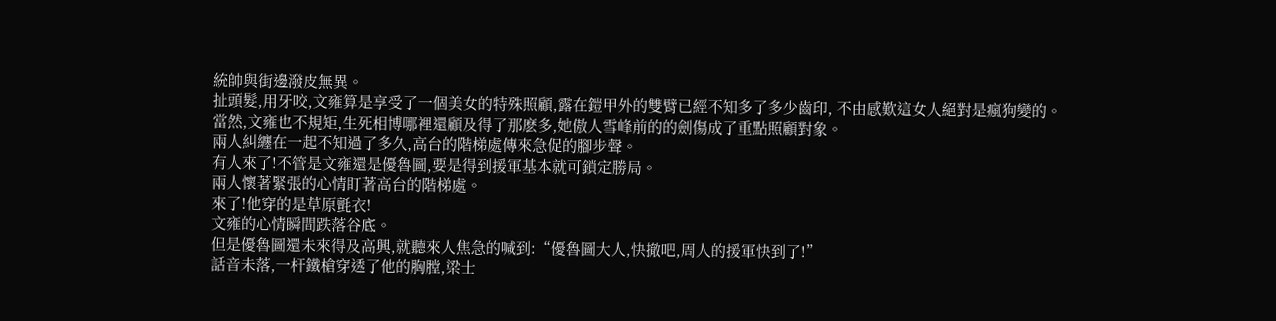統帥與街邊潑皮無異。
扯頭髮,用牙咬,文雍算是享受了一個美女的特殊照顧,露在鎧甲外的雙臂已經不知多了多少齒印, 不由感歎這女人絕對是瘋狗變的。
當然,文雍也不規矩,生死相博哪裡還顧及得了那麽多,她傲人雪峰前的的劍傷成了重點照顧對象。
兩人糾纏在一起不知過了多久,高台的階梯處傳來急促的腳步聲。
有人來了!不管是文雍還是優魯圖,要是得到援軍基本就可鎖定勝局。
兩人懷著緊張的心情盯著高台的階梯處。
來了!他穿的是草原氈衣!
文雍的心情瞬間跌落谷底。
但是優魯圖還未來得及高興,就聽來人焦急的喊到:“優魯圖大人,快撤吧,周人的援軍快到了!”
話音未落,一杆鐵槍穿透了他的胸膛,梁士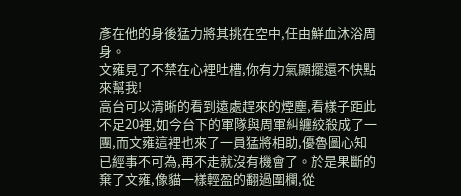彥在他的身後猛力將其挑在空中,任由鮮血沐浴周身。
文雍見了不禁在心裡吐槽,你有力氣顯擺還不快點來幫我!
高台可以清晰的看到遠處趕來的煙塵,看樣子距此不足20裡,如今台下的軍隊與周軍糾纏絞殺成了一團,而文雍這裡也來了一員猛將相助,優魯圖心知已經事不可為,再不走就沒有機會了。於是果斷的棄了文雍,像貓一樣輕盈的翻過圍欄,從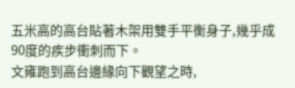五米高的高台貼著木架用雙手平衡身子,幾乎成90度的疾步衝刺而下。
文雍跑到高台邊緣向下觀望之時,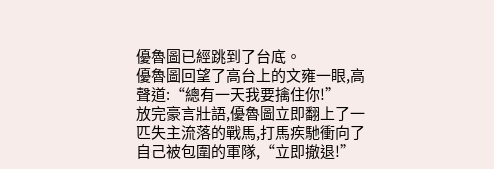優魯圖已經跳到了台底。
優魯圖回望了高台上的文雍一眼,高聲道:“總有一天我要擒住你!”
放完豪言壯語,優魯圖立即翻上了一匹失主流落的戰馬,打馬疾馳衝向了自己被包圍的軍隊,“立即撤退!”